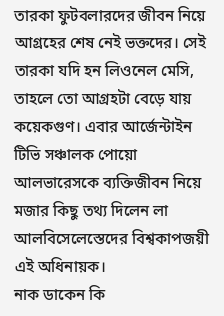তারকা ফুটবলারদের জীবন নিয়ে আগ্রহের শেষ নেই ভক্তদের। সেই তারকা যদি হন লিওনেল মেসি, তাহলে তো আগ্রহটা বেড়ে যায় কয়েকগুণ। এবার আর্জেন্টাইন টিভি সঞ্চালক পোয়ো আলভারেসকে ব্যক্তিজীবন নিয়ে মজার কিছু তথ্য দিলেন লা আলবিসেলেস্তেদের বিশ্বকাপজয়ী এই অধিনায়ক।
নাক ডাকেন কি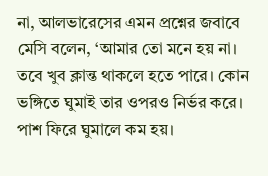না, আলভারেসের এমন প্রশ্নের জবাবে মেসি বলেন, ‘আমার তো মনে হয় না। তবে খুব ক্লান্ত থাকলে হতে পারে। কোন ভঙ্গিতে ঘুমাই তার ওপরও নির্ভর করে। পাশ ফিরে ঘুমালে কম হয়।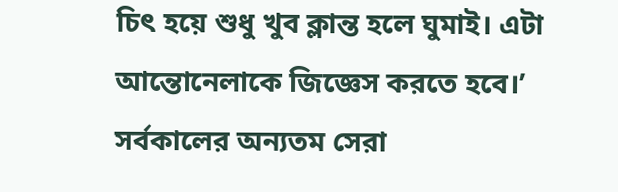চিৎ হয়ে শুধু খুব ক্লান্ত হলে ঘুমাই। এটা আন্তোনেলাকে জিজ্ঞেস করতে হবে।’
সর্বকালের অন্যতম সেরা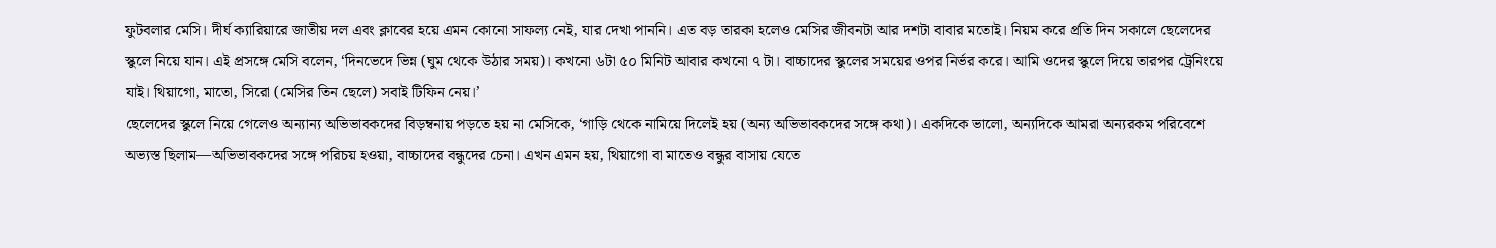ফুটবলার মেসি। দীর্ঘ ক্যারিয়ারে জাতীয় দল এবং ক্লাবের হয়ে এমন কোনো সাফল্য নেই, যার দেখা পাননি। এত বড় তারকা হলেও মেসির জীবনটা আর দশটা বাবার মতোই। নিয়ম করে প্রতি দিন সকালে ছেলেদের স্কুলে নিয়ে যান। এই প্রসঙ্গে মেসি বলেন, ‘দিনভেদে ভিন্ন (ঘুম থেকে উঠার সময়)। কখনো ৬টা ৫০ মিনিট আবার কখনো ৭ টা। বাচ্চাদের স্কুলের সময়ের ওপর নির্ভর করে। আমি ওদের স্কুলে দিয়ে তারপর ট্রেনিংয়ে যাই। থিয়াগো, মাতো, সিরো (মেসির তিন ছেলে) সবাই টিফিন নেয়।’
ছেলেদের স্কুলে নিয়ে গেলেও অন্যান্য অভিভাবকদের বিড়ম্বনায় পড়তে হয় না মেসিকে, ‘গাড়ি থেকে নামিয়ে দিলেই হয় (অন্য অভিভাবকদের সঙ্গে কথা)। একদিকে ভালো, অন্যদিকে আমরা অন্যরকম পরিবেশে অভ্যস্ত ছিলাম—অভিভাবকদের সঙ্গে পরিচয় হওয়া, বাচ্চাদের বন্ধুদের চেনা। এখন এমন হয়, থিয়াগো বা মাতেও বন্ধুর বাসায় যেতে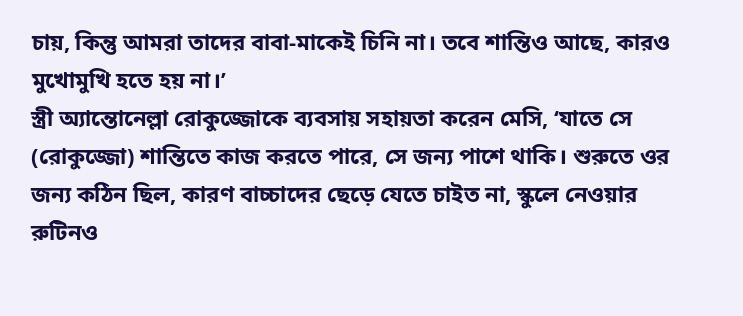চায়, কিন্তু আমরা তাদের বাবা-মাকেই চিনি না। তবে শান্তিও আছে, কারও মুখোমুখি হতে হয় না।’
স্ত্রী অ্যান্তোনেল্লা রোকুজ্জোকে ব্যবসায় সহায়তা করেন মেসি, ‘যাতে সে (রোকুজ্জো) শান্তিতে কাজ করতে পারে, সে জন্য পাশে থাকি। শুরুতে ওর জন্য কঠিন ছিল, কারণ বাচ্চাদের ছেড়ে যেতে চাইত না, স্কুলে নেওয়ার রুটিনও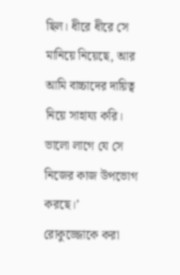ছিল। ধীরে ধীরে সে মানিয়ে নিয়েছে, আর আমি বাচ্চাদের দায়িত্ব নিয়ে সাহায্য করি। ভালো লাগে যে সে নিজের কাজ উপভোগ করছে।’
রোকুজ্জোকে করা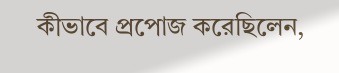কীভাবে প্রপোজ করেছিলেন,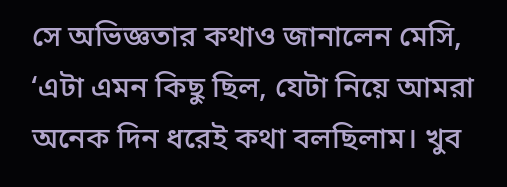সে অভিজ্ঞতার কথাও জানালেন মেসি, ‘এটা এমন কিছু ছিল, যেটা নিয়ে আমরা অনেক দিন ধরেই কথা বলছিলাম। খুব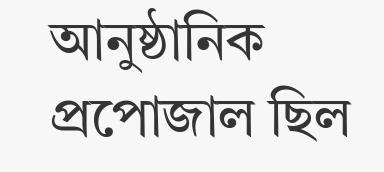আনুষ্ঠানিক প্রপোজাল ছিল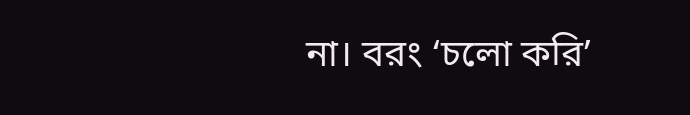না। বরং ‘চলো করি’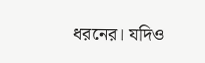ধরনের। যদিও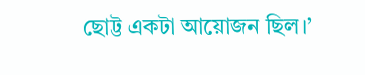ছোট্ট একটা আয়োজন ছিল।’